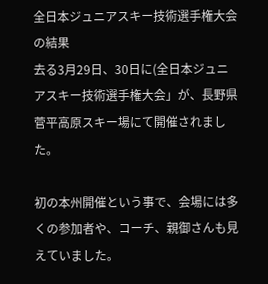全日本ジュニアスキー技術選手権大会の結果
去る3月29日、30日に(全日本ジュニアスキー技術選手権大会」が、長野県菅平高原スキー場にて開催されました。

初の本州開催という事で、会場には多くの参加者や、コーチ、親御さんも見えていました。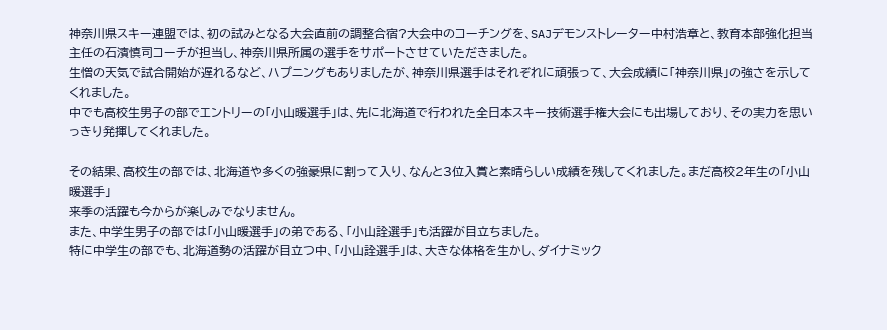神奈川県スキー連盟では、初の試みとなる大会直前の調整合宿?大会中のコーチングを、SAJデモンストレーター中村浩章と、教育本部強化担当主任の石濱慎司コーチが担当し、神奈川県所属の選手をサポートさせていただきました。
生憎の天気で試合開始が遅れるなど、ハプニングもありましたが、神奈川県選手はそれぞれに頑張って、大会成績に「神奈川県」の強さを示してくれました。
中でも高校生男子の部でエントリーの「小山暖選手」は、先に北海道で行われた全日本スキー技術選手権大会にも出場しており、その実力を思いっきり発揮してくれました。

その結果、高校生の部では、北海道や多くの強豪県に割って入り、なんと3位入賞と素晴らしい成績を残してくれました。まだ高校2年生の「小山暖選手」
来季の活躍も今からが楽しみでなりません。
また、中学生男子の部では「小山暖選手」の弟である、「小山詮選手」も活躍が目立ちました。
特に中学生の部でも、北海道勢の活躍が目立つ中、「小山詮選手」は、大きな体格を生かし、ダイナミック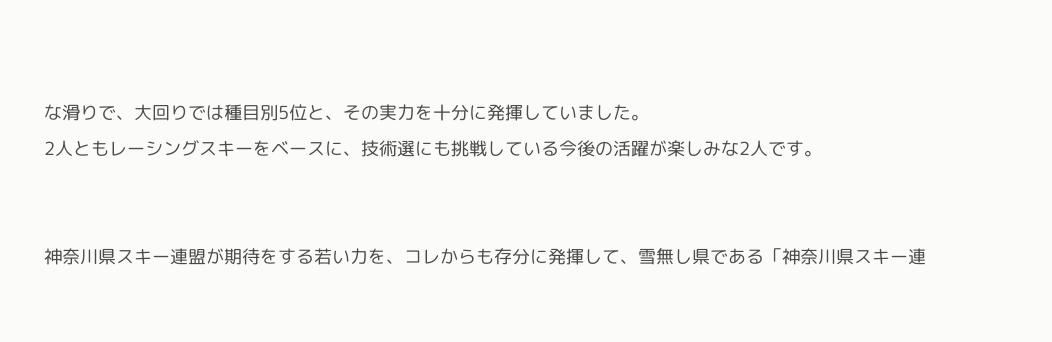な滑りで、大回りでは種目別5位と、その実力を十分に発揮していました。
2人ともレーシングスキーをベースに、技術選にも挑戦している今後の活躍が楽しみな2人です。


神奈川県スキー連盟が期待をする若い力を、コレからも存分に発揮して、雪無し県である「神奈川県スキー連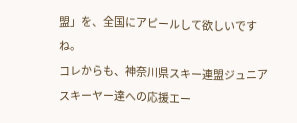盟」を、全国にアピールして欲しいですね。
コレからも、神奈川県スキー連盟ジュニアスキーヤー達への応援エー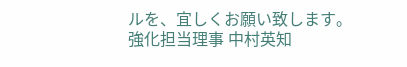ルを、宜しくお願い致します。
強化担当理事 中村英知